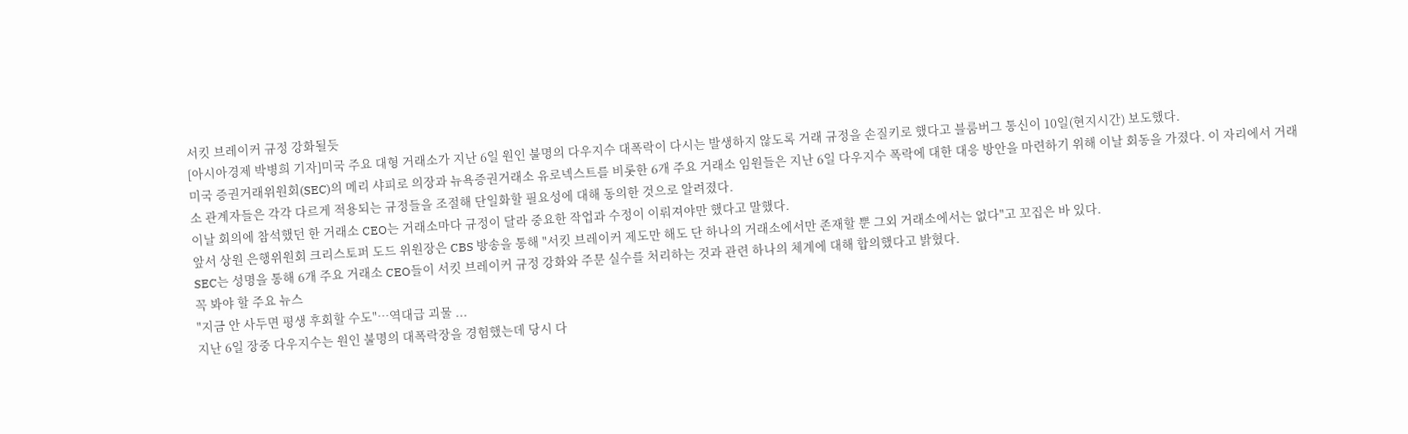서킷 브레이커 규정 강화될듯
[아시아경제 박병희 기자]미국 주요 대형 거래소가 지난 6일 원인 불명의 다우지수 대폭락이 다시는 발생하지 않도록 거래 규정을 손질키로 했다고 블룸버그 통신이 10일(현지시간) 보도했다.
미국 증권거래위원회(SEC)의 메리 샤피로 의장과 뉴욕증권거래소 유로넥스트를 비롯한 6개 주요 거래소 임원들은 지난 6일 다우지수 폭락에 대한 대응 방안을 마련하기 위해 이날 회동을 가졌다. 이 자리에서 거래소 관계자들은 각각 다르게 적용되는 규정들을 조절해 단일화할 필요성에 대해 동의한 것으로 알려졌다.
이날 회의에 참석했던 한 거래소 CEO는 거래소마다 규정이 달라 중요한 작업과 수정이 이뤄져야만 했다고 말했다.
앞서 상원 은행위원회 크리스토퍼 도드 위원장은 CBS 방송을 통해 "서킷 브레이커 제도만 해도 단 하나의 거래소에서만 존재할 뿐 그외 거래소에서는 없다"고 꼬집은 바 있다.
SEC는 성명을 통해 6개 주요 거래소 CEO들이 서킷 브레이커 규정 강화와 주문 실수를 처리하는 것과 관련 하나의 체계에 대해 합의했다고 밝혔다.
꼭 봐야 할 주요 뉴스
"지금 안 사두면 평생 후회할 수도"…역대급 괴물 ...
지난 6일 장중 다우지수는 원인 불명의 대폭락장을 경험했는데 당시 다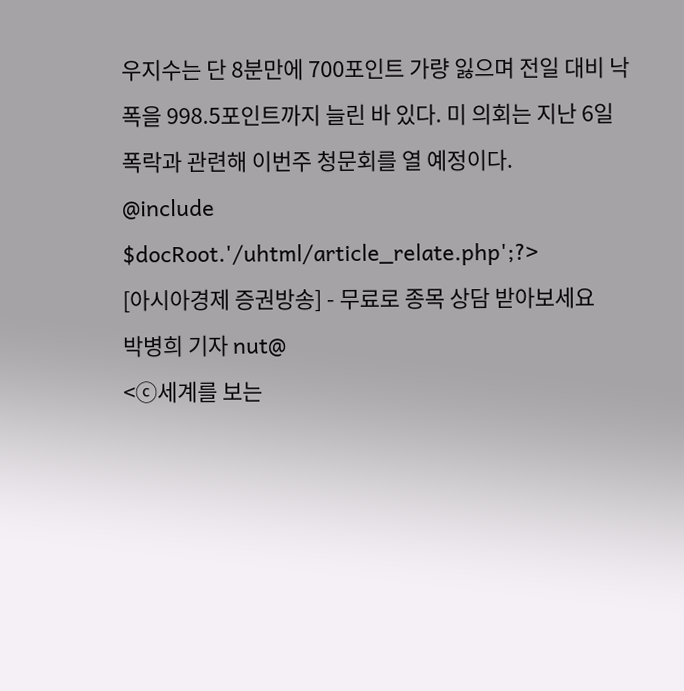우지수는 단 8분만에 700포인트 가량 잃으며 전일 대비 낙폭을 998.5포인트까지 늘린 바 있다. 미 의회는 지난 6일 폭락과 관련해 이번주 청문회를 열 예정이다.
@include $docRoot.'/uhtml/article_relate.php';?>
[아시아경제 증권방송] - 무료로 종목 상담 받아보세요
박병희 기자 nut@
<ⓒ세계를 보는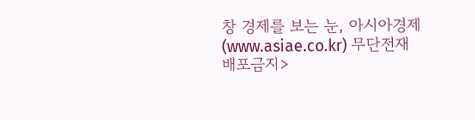창 경제를 보는 눈, 아시아경제(www.asiae.co.kr) 무단전재 배포금지>